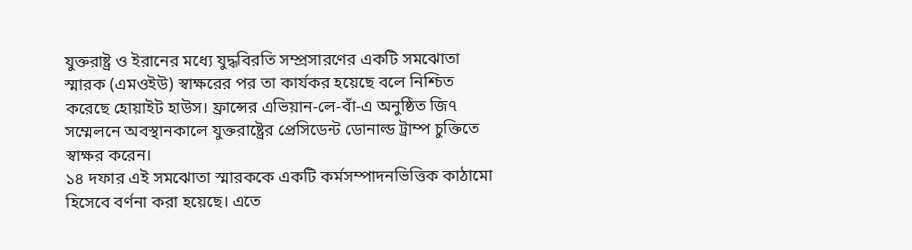যুক্তরাষ্ট্র ও ইরানের মধ্যে যুদ্ধবিরতি সম্প্রসারণের একটি সমঝোতা স্মারক (এমওইউ) স্বাক্ষরের পর তা কার্যকর হয়েছে বলে নিশ্চিত করেছে হোয়াইট হাউস। ফ্রান্সের এভিয়ান-লে-বাঁ-এ অনুষ্ঠিত জি৭ সম্মেলনে অবস্থানকালে যুক্তরাষ্ট্রের প্রেসিডেন্ট ডোনাল্ড ট্রাম্প চুক্তিতে স্বাক্ষর করেন।
১৪ দফার এই সমঝোতা স্মারককে একটি কর্মসম্পাদনভিত্তিক কাঠামো হিসেবে বর্ণনা করা হয়েছে। এতে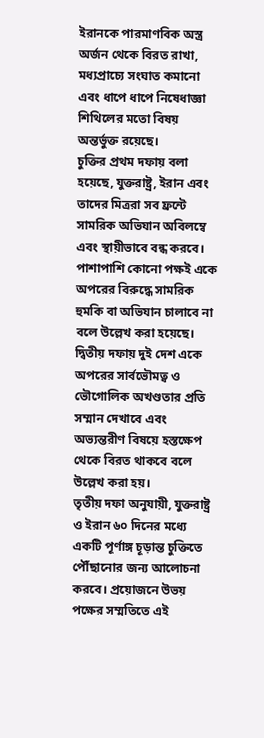ইরানকে পারমাণবিক অস্ত্র অর্জন থেকে বিরত রাখা, মধ্যপ্রাচ্যে সংঘাত কমানো এবং ধাপে ধাপে নিষেধাজ্ঞা শিথিলের মতো বিষয় অন্তর্ভুক্ত রয়েছে।
চুক্তির প্রথম দফায় বলা হয়েছে, যুক্তরাষ্ট্র, ইরান এবং তাদের মিত্ররা সব ফ্রন্টে সামরিক অভিযান অবিলম্বে এবং স্থায়ীভাবে বন্ধ করবে। পাশাপাশি কোনো পক্ষই একে অপরের বিরুদ্ধে সামরিক হুমকি বা অভিযান চালাবে না বলে উল্লেখ করা হয়েছে।
দ্বিতীয় দফায় দুই দেশ একে অপরের সার্বভৌমত্ব ও ভৌগোলিক অখণ্ডতার প্রতি সম্মান দেখাবে এবং অভ্যন্তরীণ বিষয়ে হস্তক্ষেপ থেকে বিরত থাকবে বলে উল্লেখ করা হয়।
তৃতীয় দফা অনুযায়ী, যুক্তরাষ্ট্র ও ইরান ৬০ দিনের মধ্যে একটি পূর্ণাঙ্গ চূড়ান্ত চুক্তিতে পৌঁছানোর জন্য আলোচনা করবে। প্রয়োজনে উভয় পক্ষের সম্মতিতে এই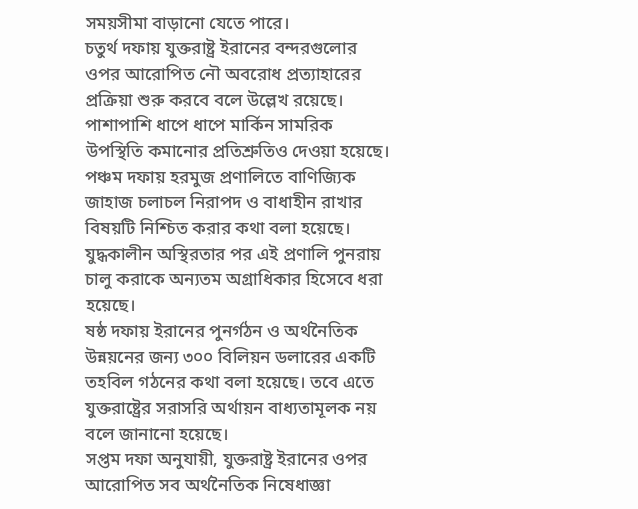সময়সীমা বাড়ানো যেতে পারে।
চতুর্থ দফায় যুক্তরাষ্ট্র ইরানের বন্দরগুলোর ওপর আরোপিত নৌ অবরোধ প্রত্যাহারের প্রক্রিয়া শুরু করবে বলে উল্লেখ রয়েছে। পাশাপাশি ধাপে ধাপে মার্কিন সামরিক উপস্থিতি কমানোর প্রতিশ্রুতিও দেওয়া হয়েছে।
পঞ্চম দফায় হরমুজ প্রণালিতে বাণিজ্যিক জাহাজ চলাচল নিরাপদ ও বাধাহীন রাখার বিষয়টি নিশ্চিত করার কথা বলা হয়েছে। যুদ্ধকালীন অস্থিরতার পর এই প্রণালি পুনরায় চালু করাকে অন্যতম অগ্রাধিকার হিসেবে ধরা হয়েছে।
ষষ্ঠ দফায় ইরানের পুনর্গঠন ও অর্থনৈতিক উন্নয়নের জন্য ৩০০ বিলিয়ন ডলারের একটি তহবিল গঠনের কথা বলা হয়েছে। তবে এতে যুক্তরাষ্ট্রের সরাসরি অর্থায়ন বাধ্যতামূলক নয় বলে জানানো হয়েছে।
সপ্তম দফা অনুযায়ী, যুক্তরাষ্ট্র ইরানের ওপর আরোপিত সব অর্থনৈতিক নিষেধাজ্ঞা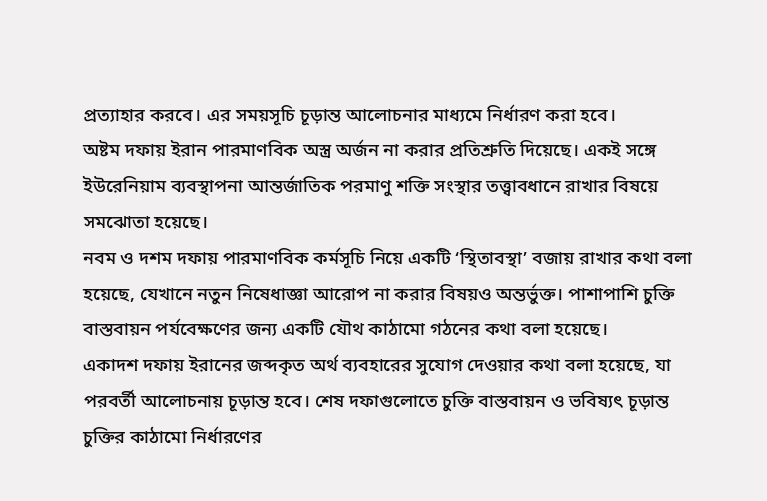প্রত্যাহার করবে। এর সময়সূচি চূড়ান্ত আলোচনার মাধ্যমে নির্ধারণ করা হবে।
অষ্টম দফায় ইরান পারমাণবিক অস্ত্র অর্জন না করার প্রতিশ্রুতি দিয়েছে। একই সঙ্গে ইউরেনিয়াম ব্যবস্থাপনা আন্তর্জাতিক পরমাণু শক্তি সংস্থার তত্ত্বাবধানে রাখার বিষয়ে সমঝোতা হয়েছে।
নবম ও দশম দফায় পারমাণবিক কর্মসূচি নিয়ে একটি ‘স্থিতাবস্থা’ বজায় রাখার কথা বলা হয়েছে, যেখানে নতুন নিষেধাজ্ঞা আরোপ না করার বিষয়ও অন্তর্ভুক্ত। পাশাপাশি চুক্তি বাস্তবায়ন পর্যবেক্ষণের জন্য একটি যৌথ কাঠামো গঠনের কথা বলা হয়েছে।
একাদশ দফায় ইরানের জব্দকৃত অর্থ ব্যবহারের সুযোগ দেওয়ার কথা বলা হয়েছে, যা পরবর্তী আলোচনায় চূড়ান্ত হবে। শেষ দফাগুলোতে চুক্তি বাস্তবায়ন ও ভবিষ্যৎ চূড়ান্ত চুক্তির কাঠামো নির্ধারণের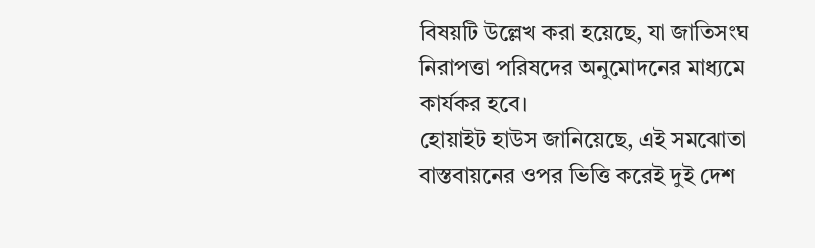বিষয়টি উল্লেখ করা হয়েছে, যা জাতিসংঘ নিরাপত্তা পরিষদের অনুমোদনের মাধ্যমে কার্যকর হবে।
হোয়াইট হাউস জানিয়েছে, এই সমঝোতা বাস্তবায়নের ওপর ভিত্তি করেই দুই দেশ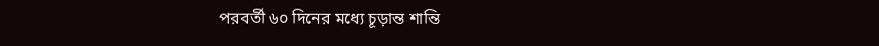পরবর্তী ৬০ দিনের মধ্যে চূড়ান্ত শান্তি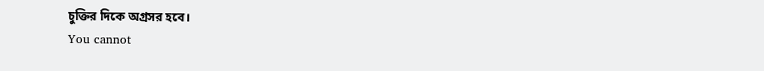চুক্তির দিকে অগ্রসর হবে।
You cannot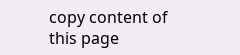copy content of this page